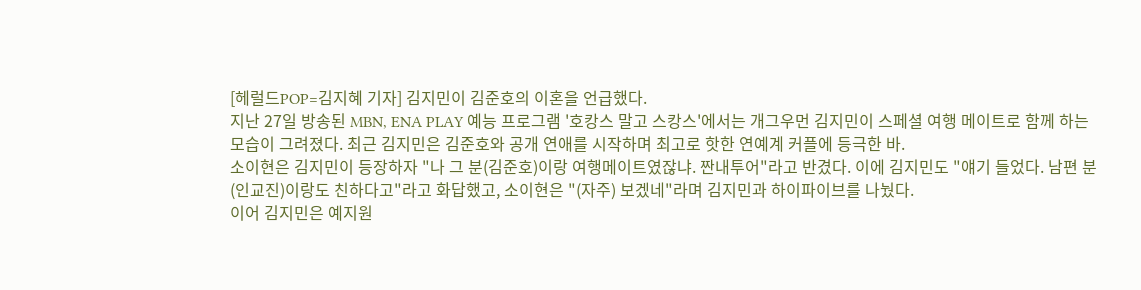[헤럴드POP=김지혜 기자] 김지민이 김준호의 이혼을 언급했다.
지난 27일 방송된 MBN, ENA PLAY 예능 프로그램 '호캉스 말고 스캉스'에서는 개그우먼 김지민이 스페셜 여행 메이트로 함께 하는 모습이 그려졌다. 최근 김지민은 김준호와 공개 연애를 시작하며 최고로 핫한 연예계 커플에 등극한 바.
소이현은 김지민이 등장하자 "나 그 분(김준호)이랑 여행메이트였잖냐. 짠내투어"라고 반겼다. 이에 김지민도 "얘기 들었다. 남편 분(인교진)이랑도 친하다고"라고 화답했고, 소이현은 "(자주) 보겠네"라며 김지민과 하이파이브를 나눴다.
이어 김지민은 예지원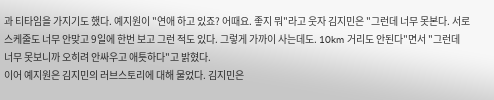과 티타임을 가지기도 했다. 예지원이 "연애 하고 있죠? 어때요. 좋지 뭐"라고 웃자 김지민은 "그런데 너무 못본다. 서로 스케줄도 너무 안맞고 9일에 한번 보고 그런 적도 있다. 그렇게 가까이 사는데도. 10km 거리도 안된다"면서 "그런데 너무 못보니까 오히려 안싸우고 애틋하다"고 밝혔다.
이어 예지원은 김지민의 러브스토리에 대해 물었다. 김지민은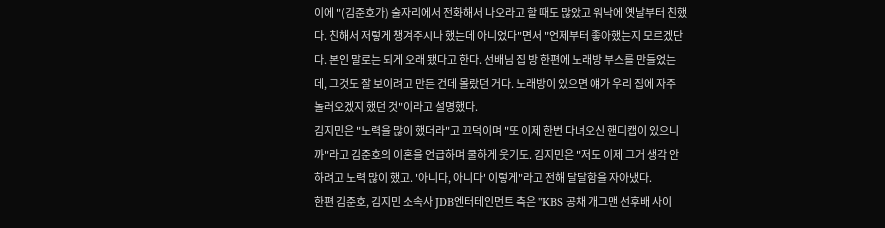이에 "(김준호가) 술자리에서 전화해서 나오라고 할 때도 많았고 워낙에 옛날부터 친했다. 친해서 저렇게 챙겨주시나 했는데 아니었다"면서 "언제부터 좋아했는지 모르겠단다. 본인 말로는 되게 오래 됐다고 한다. 선배님 집 방 한편에 노래방 부스를 만들었는데, 그것도 잘 보이려고 만든 건데 몰랐던 거다. 노래방이 있으면 얘가 우리 집에 자주 놀러오겠지 했던 것"이라고 설명했다.
김지민은 "노력을 많이 했더라"고 끄덕이며 "또 이제 한번 다녀오신 핸디캡이 있으니까"라고 김준호의 이혼을 언급하며 쿨하게 웃기도. 김지민은 "저도 이제 그거 생각 안하려고 노력 많이 했고. '아니다, 아니다' 이렇게"라고 전해 달달함을 자아냈다.
한편 김준호, 김지민 소속사 JDB엔터테인먼트 측은 "KBS 공채 개그맨 선후배 사이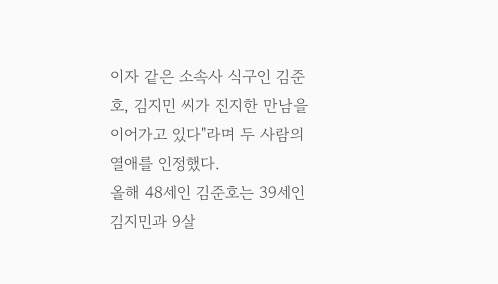이자 같은 소속사 식구인 김준호, 김지민 씨가 진지한 만남을 이어가고 있다"라며 두 사람의 열애를 인정했다.
올해 48세인 김준호는 39세인 김지민과 9살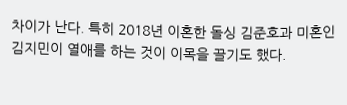차이가 난다. 특히 2018년 이혼한 돌싱 김준호과 미혼인 김지민이 열애를 하는 것이 이목을 끌기도 했다.